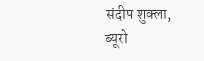संदीप शुक्ला, ब्यूरो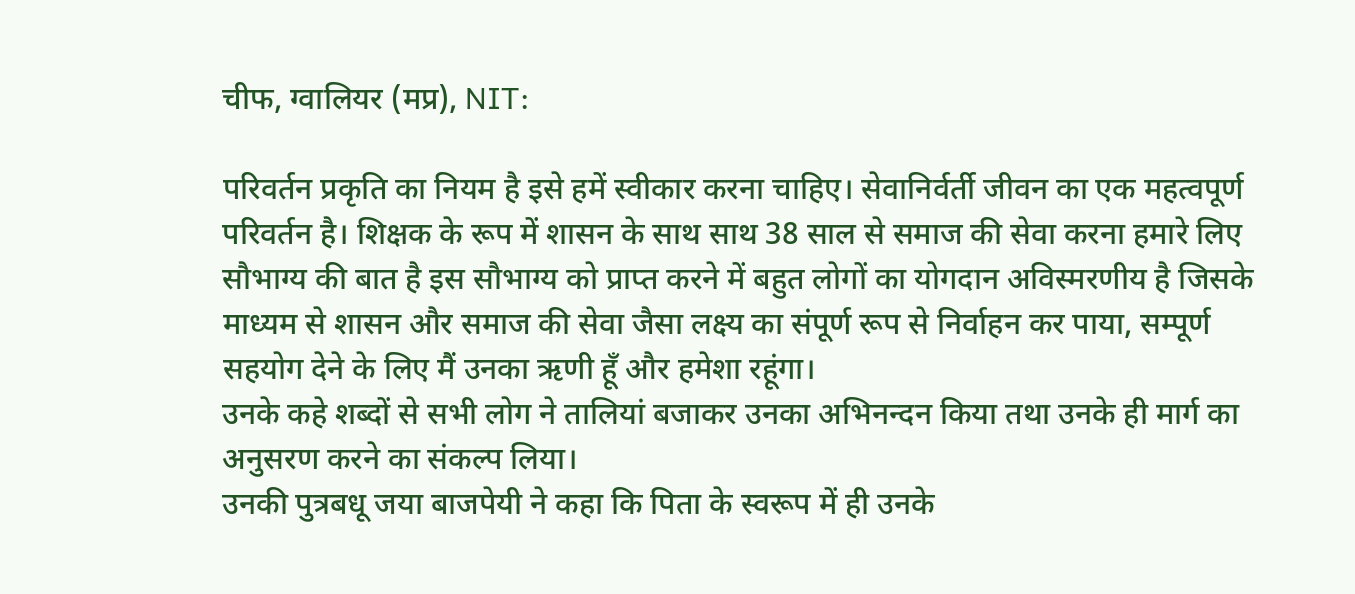चीफ, ग्वालियर (मप्र), NIT:

परिवर्तन प्रकृति का नियम है इसे हमें स्वीकार करना चाहिए। सेवानिर्वर्ती जीवन का एक महत्वपूर्ण परिवर्तन है। शिक्षक के रूप में शासन के साथ साथ 38 साल से समाज की सेवा करना हमारे लिए सौभाग्य की बात है इस सौभाग्य को प्राप्त करने में बहुत लोगों का योगदान अविस्मरणीय है जिसके माध्यम से शासन और समाज की सेवा जैसा लक्ष्य का संपूर्ण रूप से निर्वाहन कर पाया, सम्पूर्ण सहयोग देने के लिए मैं उनका ऋणी हूँ और हमेशा रहूंगा।
उनके कहे शब्दों से सभी लोग ने तालियां बजाकर उनका अभिनन्दन किया तथा उनके ही मार्ग का अनुसरण करने का संकल्प लिया।
उनकी पुत्रबधू जया बाजपेयी ने कहा कि पिता के स्वरूप में ही उनके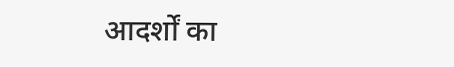आदर्शों का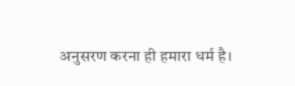अनुसरण करना ही हमारा धर्म है।